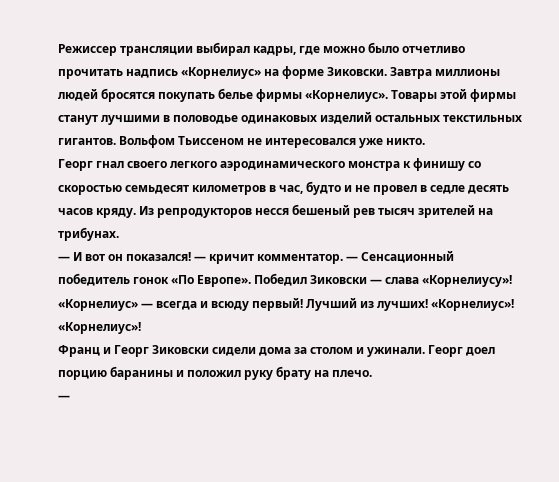Режиссер трансляции выбирал кадры, где можно было отчетливо прочитать надпись «Корнелиус» на форме Зиковски. Завтра миллионы людей бросятся покупать белье фирмы «Корнелиус». Товары этой фирмы станут лучшими в половодье одинаковых изделий остальных текстильных гигантов. Вольфом Тьиссеном не интересовался уже никто.
Георг гнал своего легкого аэродинамического монстра к финишу со скоростью семьдесят километров в час, будто и не провел в седле десять часов кряду. Из репродукторов несся бешеный рев тысяч зрителей на трибунах.
— И вот он показался! — кричит комментатор. — Сенсационный победитель гонок «По Европе». Победил Зиковски — слава «Корнелиусу»! «Корнелиус» — всегда и всюду первый! Лучший из лучших! «Корнелиус»! «Корнелиус»!
Франц и Георг Зиковски сидели дома за столом и ужинали. Георг доел порцию баранины и положил руку брату на плечо.
—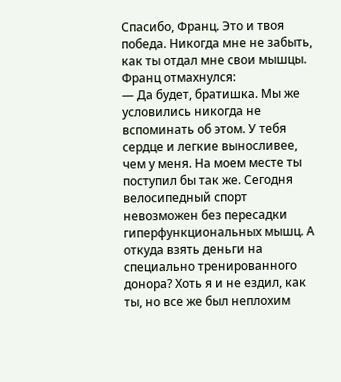Спасибо, Франц. Это и твоя победа. Никогда мне не забыть, как ты отдал мне свои мышцы.
Франц отмахнулся:
— Да будет, братишка. Мы же условились никогда не вспоминать об этом. У тебя сердце и легкие выносливее, чем у меня. На моем месте ты поступил бы так же. Сегодня велосипедный спорт невозможен без пересадки гиперфункциональных мышц. А откуда взять деньги на специально тренированного донора? Хоть я и не ездил, как ты, но все же был неплохим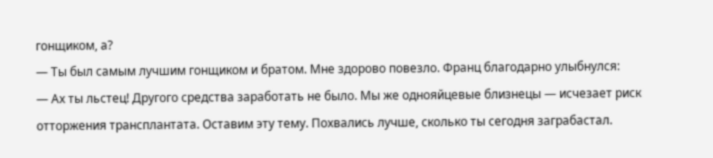гонщиком, а?
— Ты был самым лучшим гонщиком и братом. Мне здорово повезло. Франц благодарно улыбнулся:
— Ах ты льстец! Другого средства заработать не было. Мы же однояйцевые близнецы — исчезает риск отторжения трансплантата. Оставим эту тему. Похвались лучше, сколько ты сегодня заграбастал.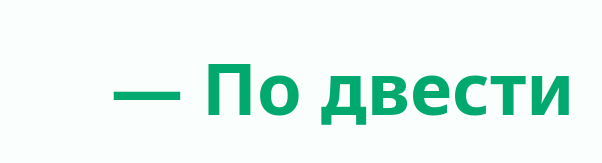— По двести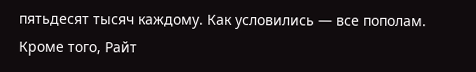пятьдесят тысяч каждому. Как условились — все пополам. Кроме того, Райт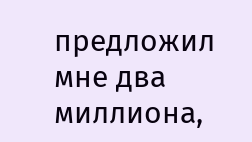предложил мне два миллиона,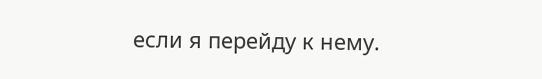если я перейду к нему.